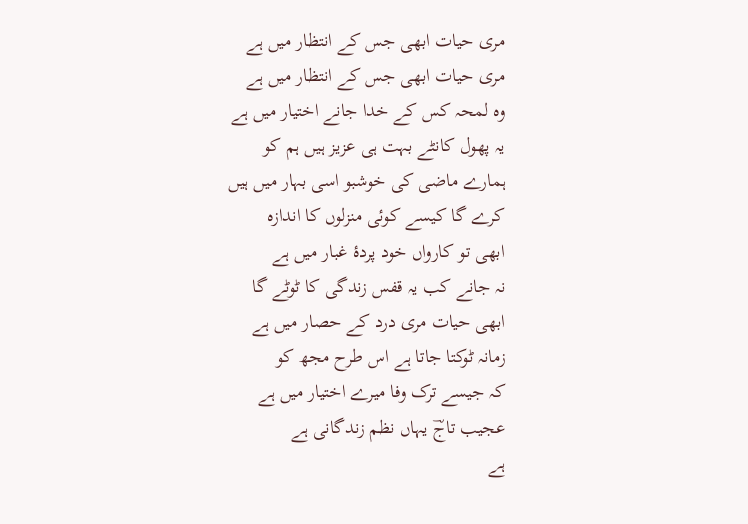مری حیات ابھی جس کے انتظار میں ہے
مری حیات ابھی جس کے انتظار میں ہے
وہ لمحہ کس کے خدا جانے اختیار میں ہے
یہ پھول کانٹے بہت ہی عزیز ہیں ہم کو
ہمارے ماضی کی خوشبو اسی بہار میں ہیں
کرے گا کیسے کوئی منزلوں کا اندازہ
ابھی تو کارواں خود پردۂ غبار میں ہے
نہ جانے کب یہ قفس زندگی کا ٹوٹے گا
ابھی حیات مری درد کے حصار میں ہے
زمانہ ٹوکتا جاتا ہے اس طرح مجھ کو
کہ جیسے ترک وفا میرے اختیار میں ہے
عجیب تاجؔ یہاں نظم زندگانی ہے
ہے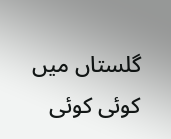گلستاں میں کوئی کوئی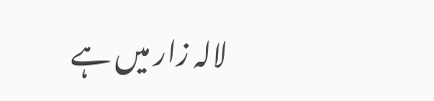لالہ زار میں ہے